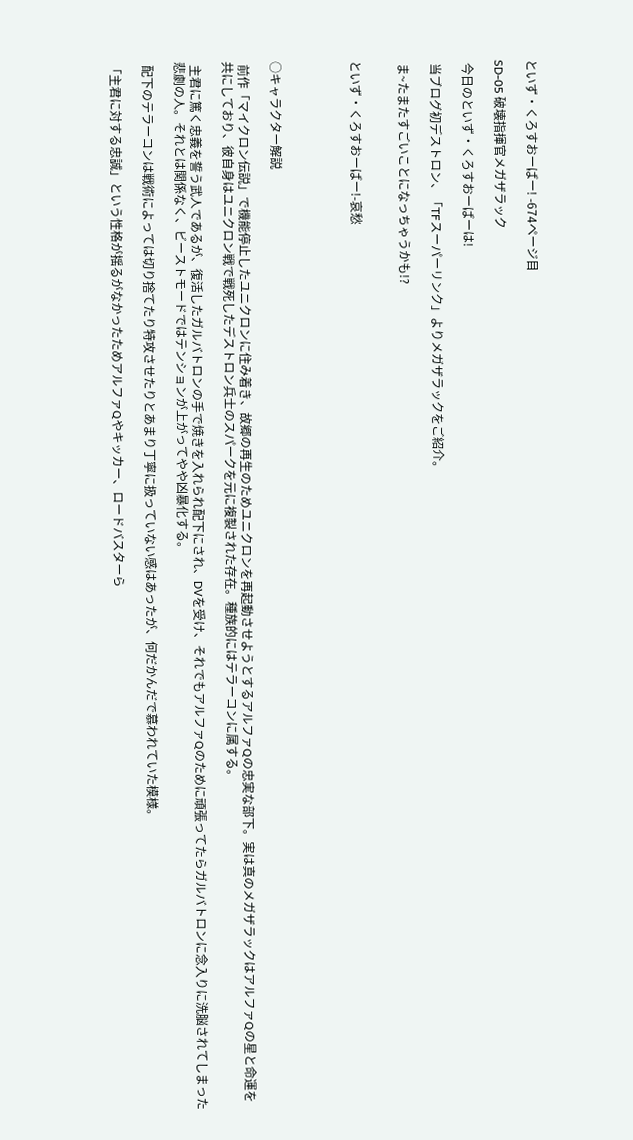といず・くろすおーばー! -674ページ目

SD-05 破壊指揮官メガザラック

 今日のといず・くろすおーばーは!

 当ブログ初デストロン、「TFスーパーリンク」よりメガザラックをご紹介。

 ま~たまたすごいことになっちゃうかも!?


といず・くろすおーばー!-哀愁




○キャラクター解説

 前作「マイクロン伝説」で機能停止したユニクロンに住み着き、故郷の再生のためユニクロンを再起動させようとするアルファQの忠実な部下。実は真のメガザラックはアルファQの星と命運を共にしており、彼自身はユニクロン戦で戦死したデストロン兵士のスパークを元に複製された存在。種族的にはテラーコンに属する。

 主君に篤く忠義を誓う武人であるが、復活したガルバトロンの手で焼きを入れられ配下にされ、DVを受け、それでもアルファQのために頑張ってたらガルバトロンに念入りに洗脳されてしまった悲劇の人。それとは関係なく、ビーストモードではテンションが上がってやや凶暴化する。

 配下のテラーコンは戦術によっては切り捨てたり特攻させたりとあまり丁寧に扱っていない感はあったが、何だかんだで慕われていた模様。

「主君に対する忠誠」という性格が揺るがなかったためアルファQやキッカー、ロードバスターら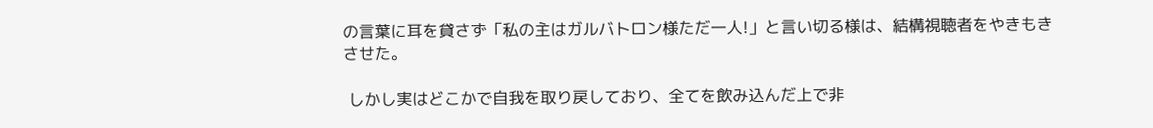の言葉に耳を貸さず「私の主はガルバトロン様ただ一人!」と言い切る様は、結構視聴者をやきもきさせた。

 しかし実はどこかで自我を取り戻しており、全てを飲み込んだ上で非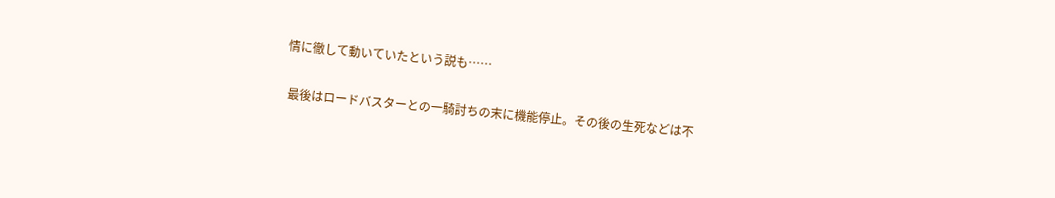情に徹して動いていたという説も……

 最後はロードバスターとの一騎討ちの末に機能停止。その後の生死などは不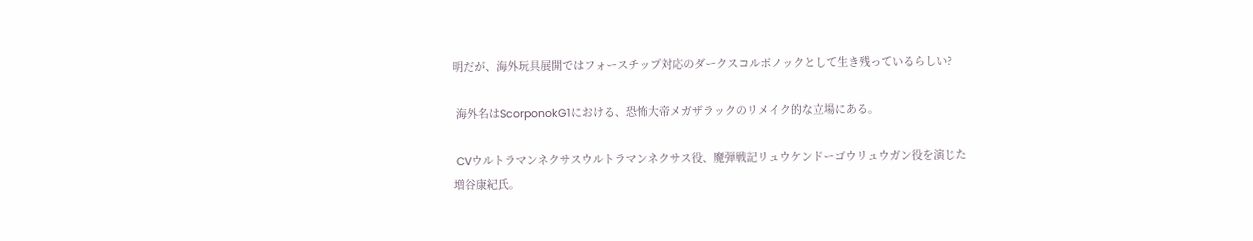明だが、海外玩具展開ではフォースチップ対応のダークスコルポノックとして生き残っているらしい?

 海外名はScorponokG1における、恐怖大帝メガザラックのリメイク的な立場にある。

 CVウルトラマンネクサスウルトラマンネクサス役、魔弾戦記リュウケンドーゴウリュウガン役を演じた増谷康紀氏。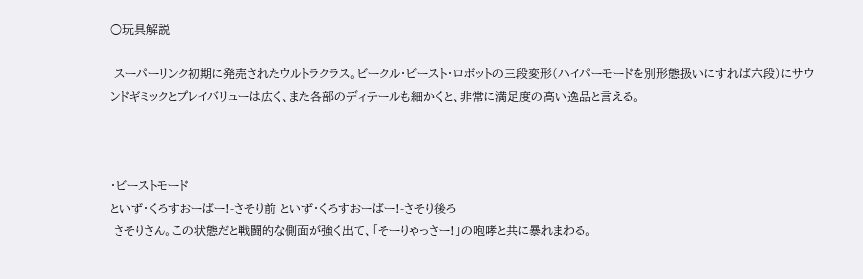○玩具解説

 スーパーリンク初期に発売されたウルトラクラス。ビークル・ビースト・ロボットの三段変形(ハイパーモードを別形態扱いにすれば六段)にサウンドギミックとプレイバリューは広く、また各部のディテールも細かくと、非常に満足度の高い逸品と言える。



・ビーストモード
といず・くろすおーばー!-さそり前 といず・くろすおーばー!-さそり後ろ
 さそりさん。この状態だと戦闘的な側面が強く出て、「そーりゃっさー!」の咆哮と共に暴れまわる。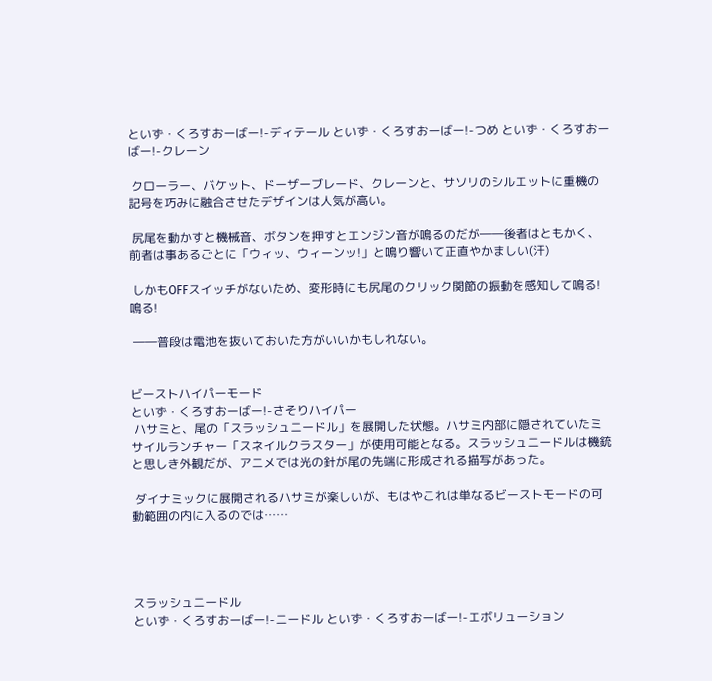といず・くろすおーばー!-ディテール といず・くろすおーばー!-つめ といず・くろすおーばー!-クレーン

 クローラー、バケット、ドーザーブレード、クレーンと、サソリのシルエットに重機の記号を巧みに融合させたデザインは人気が高い。

 尻尾を動かすと機械音、ボタンを押すとエンジン音が鳴るのだが――後者はともかく、前者は事あるごとに「ウィッ、ウィーンッ!」と鳴り響いて正直やかましい(汗)

 しかもOFFスイッチがないため、変形時にも尻尾のクリック関節の振動を感知して鳴る!鳴る!

 ――普段は電池を抜いておいた方がいいかもしれない。


ビーストハイパーモード
といず・くろすおーばー!-さそりハイパー
 ハサミと、尾の「スラッシュニードル」を展開した状態。ハサミ内部に隠されていたミサイルランチャー「スネイルクラスター」が使用可能となる。スラッシュニードルは機銃と思しき外観だが、アニメでは光の針が尾の先端に形成される描写があった。

 ダイナミックに展開されるハサミが楽しいが、もはやこれは単なるビーストモードの可動範囲の内に入るのでは……




スラッシュニードル
といず・くろすおーばー!-ニードル といず・くろすおーばー!-エボリューション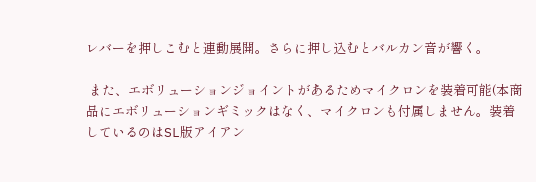レバーを押しこむと連動展開。さらに押し込むとバルカン音が響く。

 また、エボリューションジョイントがあるためマイクロンを装着可能(本商品にエボリューションギミックはなく、マイクロンも付属しません。装着しているのはSL版アイアン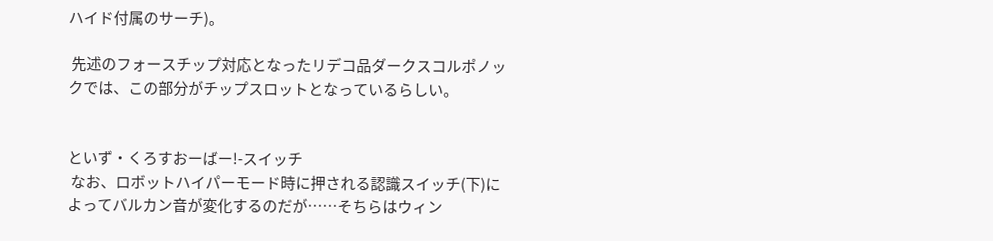ハイド付属のサーチ)。

 先述のフォースチップ対応となったリデコ品ダークスコルポノックでは、この部分がチップスロットとなっているらしい。


といず・くろすおーばー!-スイッチ
 なお、ロボットハイパーモード時に押される認識スイッチ(下)によってバルカン音が変化するのだが……そちらはウィン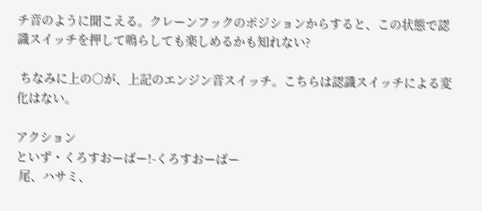チ音のように聞こえる。クレーンフックのポジションからすると、この状態で認識スイッチを押して鳴らしても楽しめるかも知れない?

 ちなみに上の○が、上記のエンジン音スイッチ。こちらは認識スイッチによる変化はない。

アクション
といず・くろすおーばー!-くろすおーばー
 尾、ハサミ、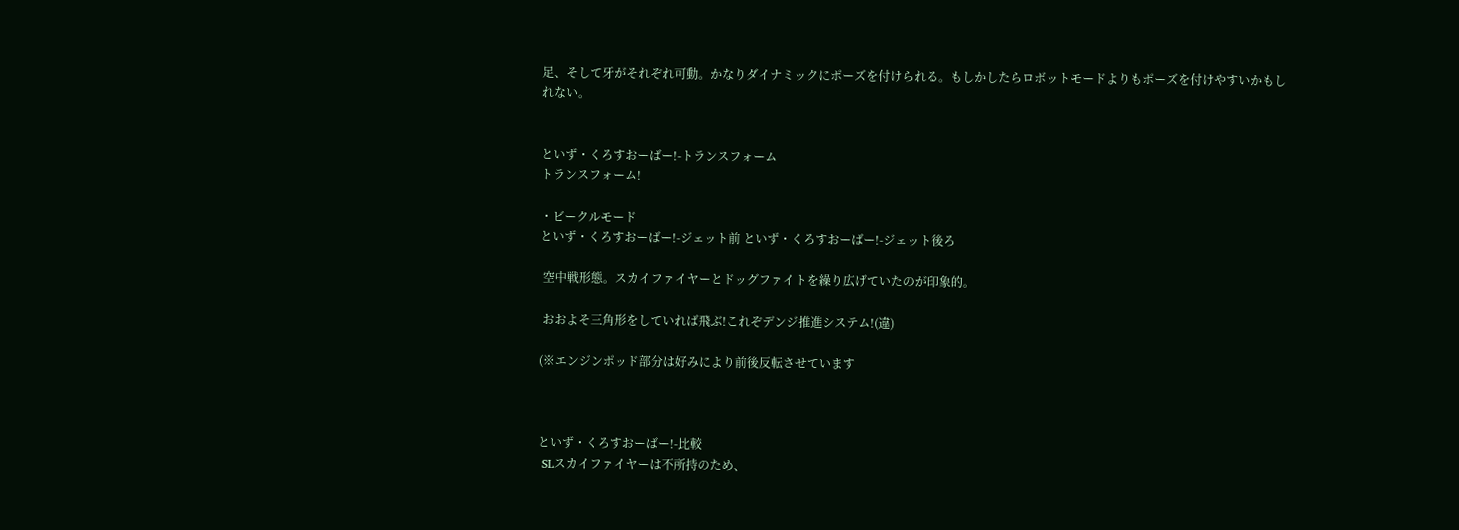足、そして牙がそれぞれ可動。かなりダイナミックにポーズを付けられる。もしかしたらロボットモードよりもポーズを付けやすいかもしれない。


といず・くろすおーばー!-トランスフォーム
トランスフォーム!

・ビークルモード
といず・くろすおーばー!-ジェット前 といず・くろすおーばー!-ジェット後ろ

 空中戦形態。スカイファイヤーとドッグファイトを繰り広げていたのが印象的。

 おおよそ三角形をしていれば飛ぶ!これぞデンジ推進システム!(違)

(※エンジンポッド部分は好みにより前後反転させています



といず・くろすおーばー!-比較
 SLスカイファイヤーは不所持のため、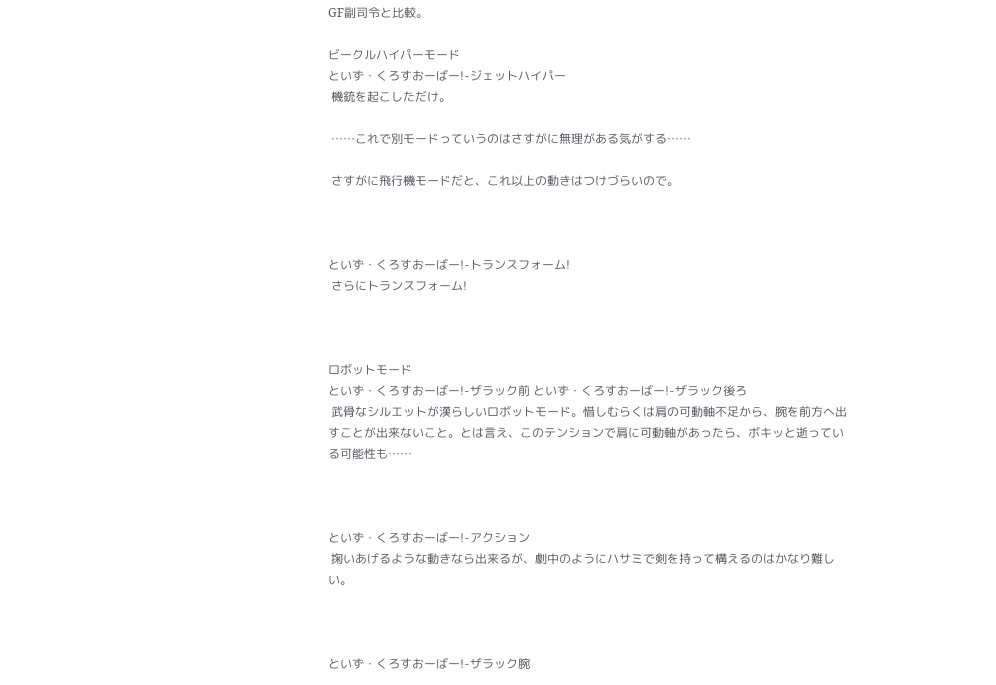GF副司令と比較。

ビークルハイパーモード
といず・くろすおーばー!-ジェットハイパー
 機銃を起こしただけ。

 ……これで別モードっていうのはさすがに無理がある気がする……

 さすがに飛行機モードだと、これ以上の動きはつけづらいので。



といず・くろすおーばー!-トランスフォーム!
 さらにトランスフォーム!



ロボットモード
といず・くろすおーばー!-ザラック前 といず・くろすおーばー!-ザラック後ろ
 武骨なシルエットが漢らしいロボットモード。惜しむらくは肩の可動軸不足から、腕を前方へ出すことが出来ないこと。とは言え、このテンションで肩に可動軸があったら、ボキッと逝っている可能性も……



といず・くろすおーばー!-アクション
 掬いあげるような動きなら出来るが、劇中のようにハサミで剣を持って構えるのはかなり難しい。



といず・くろすおーばー!-ザラック腕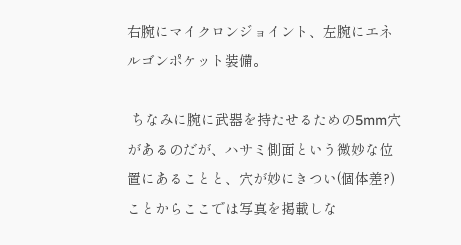右腕にマイクロンジョイント、左腕にエネルゴンポケット装備。

 ちなみに腕に武器を持たせるための5mm穴があるのだが、ハサミ側面という微妙な位置にあることと、穴が妙にきつい(個体差?)ことからここでは写真を掲載しな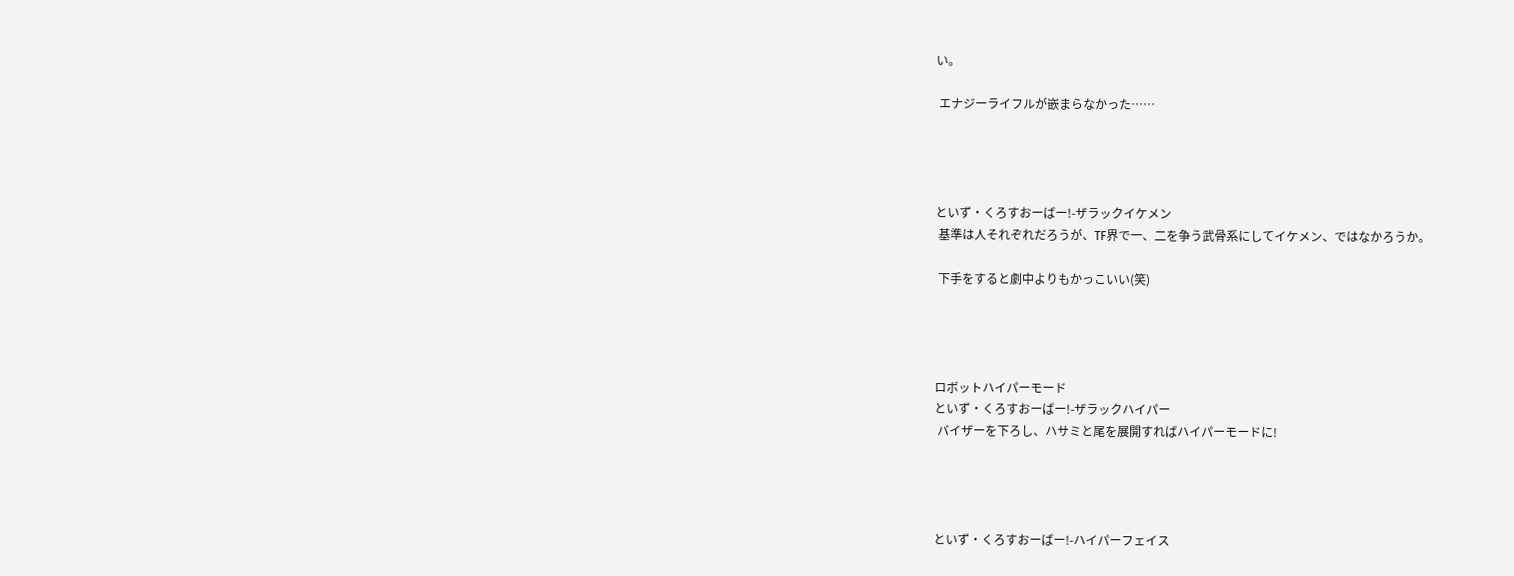い。

 エナジーライフルが嵌まらなかった……




といず・くろすおーばー!-ザラックイケメン
 基準は人それぞれだろうが、TF界で一、二を争う武骨系にしてイケメン、ではなかろうか。

 下手をすると劇中よりもかっこいい(笑)




ロボットハイパーモード
といず・くろすおーばー!-ザラックハイパー
 バイザーを下ろし、ハサミと尾を展開すればハイパーモードに!




といず・くろすおーばー!-ハイパーフェイス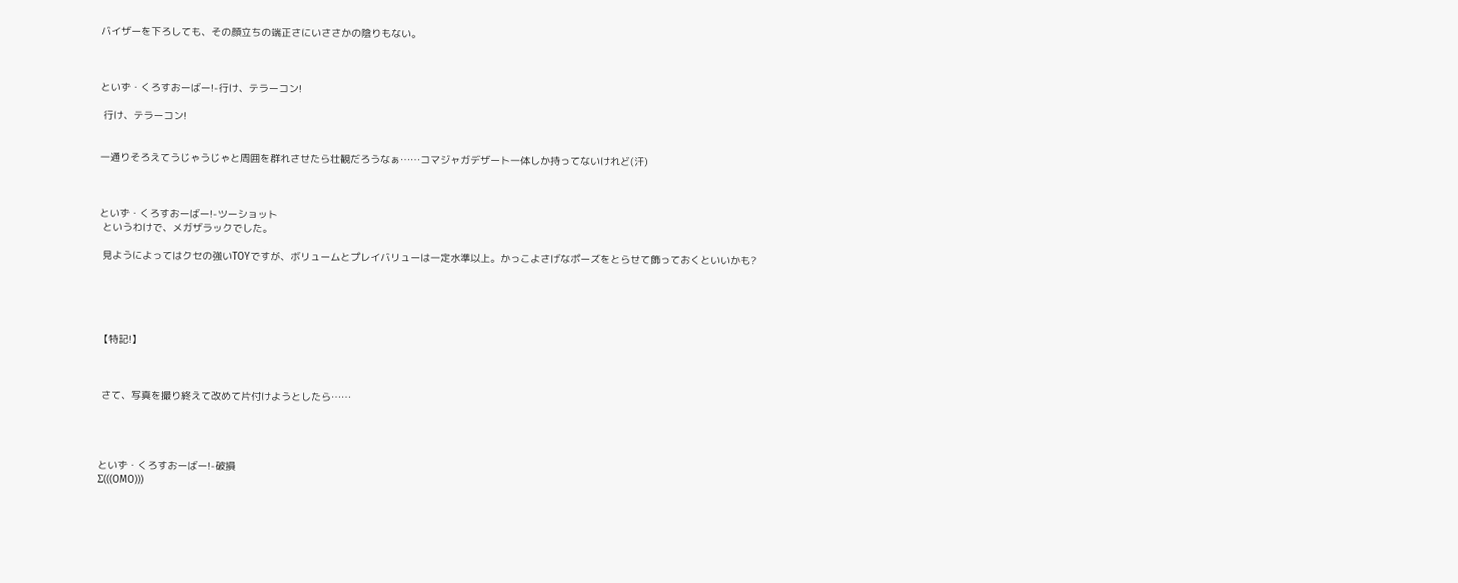バイザーを下ろしても、その顔立ちの端正さにいささかの陰りもない。



といず・くろすおーばー!-行け、テラーコン!

 行け、テラーコン!


一通りそろえてうじゃうじゃと周囲を群れさせたら壮観だろうなぁ……コマジャガデザート一体しか持ってないけれど(汗)



といず・くろすおーばー!-ツーショット
 というわけで、メガザラックでした。

 見ようによってはクセの強いTOYですが、ボリュームとプレイバリューは一定水準以上。かっこよさげなポーズをとらせて飾っておくといいかも?





【特記!】



 さて、写真を撮り終えて改めて片付けようとしたら……




といず・くろすおーばー!-破損
Σ(((OMO)))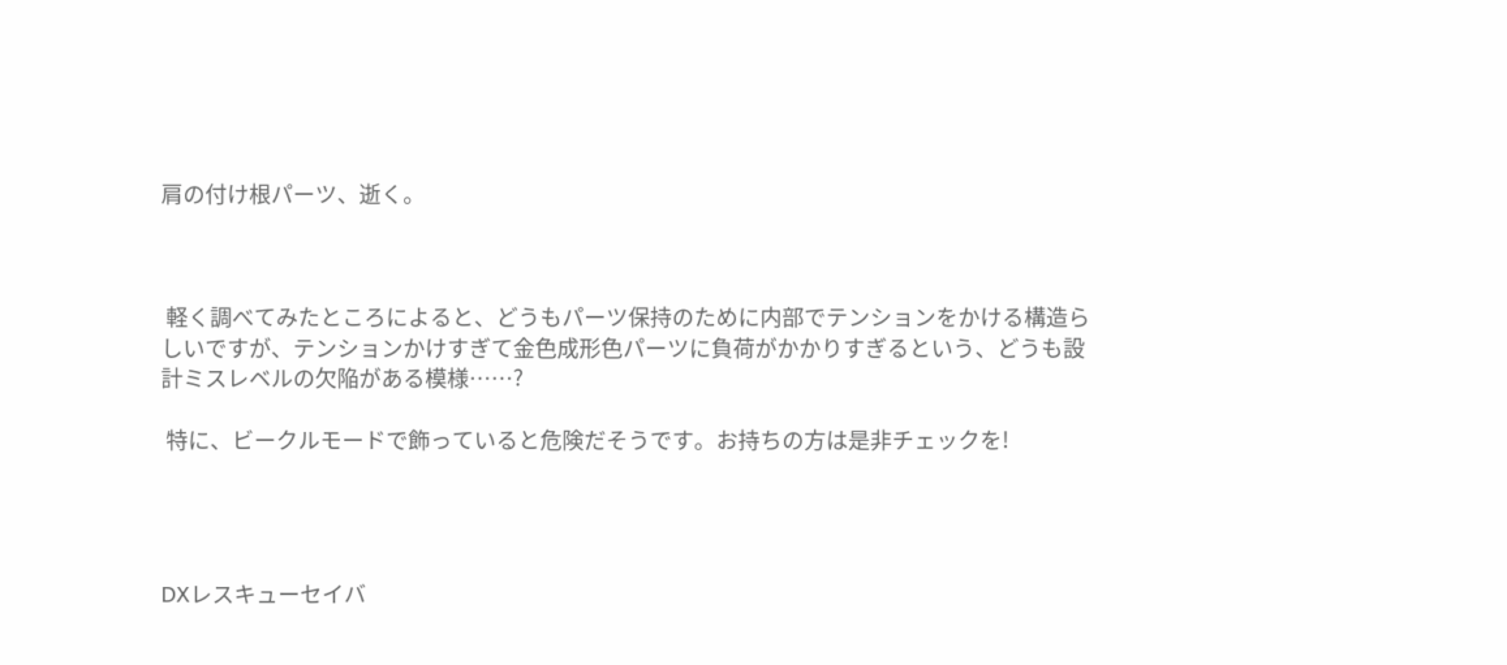肩の付け根パーツ、逝く。



 軽く調べてみたところによると、どうもパーツ保持のために内部でテンションをかける構造らしいですが、テンションかけすぎて金色成形色パーツに負荷がかかりすぎるという、どうも設計ミスレベルの欠陥がある模様……?

 特に、ビークルモードで飾っていると危険だそうです。お持ちの方は是非チェックを!




DXレスキューセイバ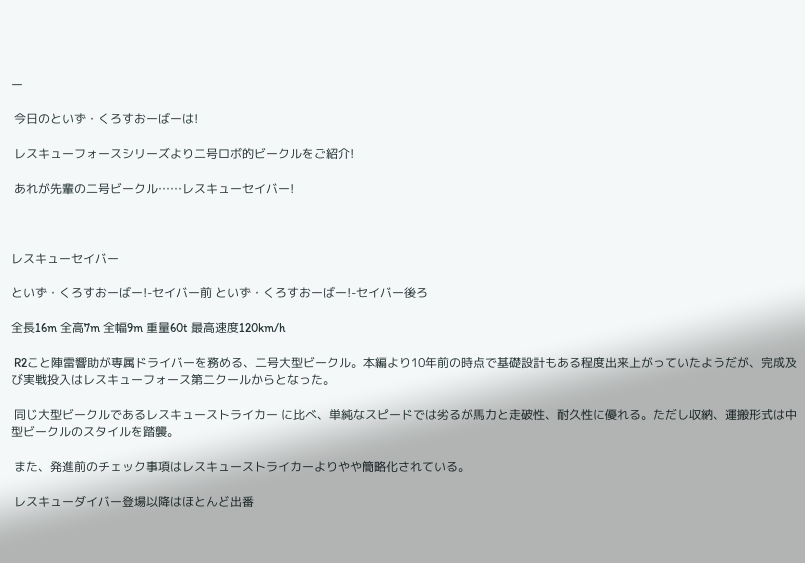ー

 今日のといず・くろすおーばーは!

 レスキューフォースシリーズより二号ロボ的ビークルをご紹介!

 あれが先輩の二号ビークル……レスキューセイバー!



レスキューセイバー

といず・くろすおーばー!-セイバー前 といず・くろすおーばー!-セイバー後ろ

全長16m 全高7m 全幅9m 重量60t 最高速度120km/h

 R2こと陣雷響助が専属ドライバーを務める、二号大型ビークル。本編より10年前の時点で基礎設計もある程度出来上がっていたようだが、完成及び実戦投入はレスキューフォース第二クールからとなった。

 同じ大型ビークルであるレスキューストライカー に比べ、単純なスピードでは劣るが馬力と走破性、耐久性に優れる。ただし収納、運搬形式は中型ビークルのスタイルを踏襲。

 また、発進前のチェック事項はレスキューストライカーよりやや簡略化されている。

 レスキューダイバー登場以降はほとんど出番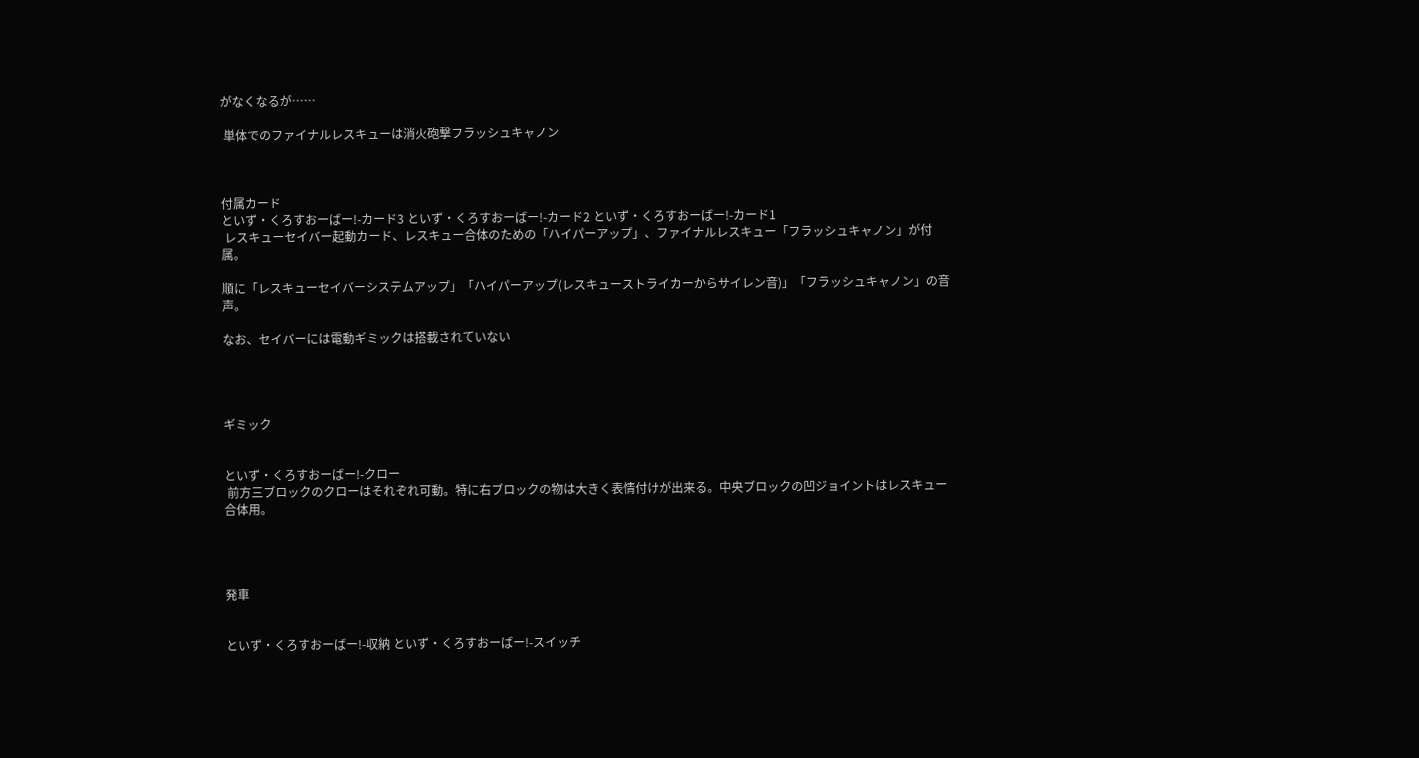がなくなるが……

 単体でのファイナルレスキューは消火砲撃フラッシュキャノン



付属カード
といず・くろすおーばー!-カード3 といず・くろすおーばー!-カード2 といず・くろすおーばー!-カード1
 レスキューセイバー起動カード、レスキュー合体のための「ハイパーアップ」、ファイナルレスキュー「フラッシュキャノン」が付属。

順に「レスキューセイバーシステムアップ」「ハイパーアップ(レスキューストライカーからサイレン音)」「フラッシュキャノン」の音声。

なお、セイバーには電動ギミックは搭載されていない




ギミック


といず・くろすおーばー!-クロー
 前方三ブロックのクローはそれぞれ可動。特に右ブロックの物は大きく表情付けが出来る。中央ブロックの凹ジョイントはレスキュー合体用。




発車


といず・くろすおーばー!-収納 といず・くろすおーばー!-スイッチ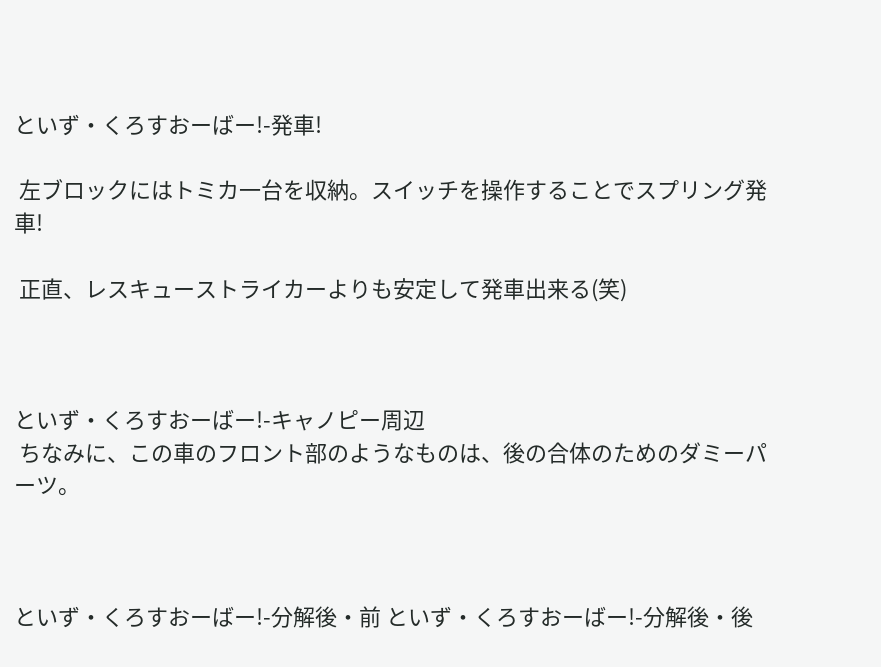といず・くろすおーばー!-発車!

 左ブロックにはトミカ一台を収納。スイッチを操作することでスプリング発車!

 正直、レスキューストライカーよりも安定して発車出来る(笑)



といず・くろすおーばー!-キャノピー周辺
 ちなみに、この車のフロント部のようなものは、後の合体のためのダミーパーツ。



といず・くろすおーばー!-分解後・前 といず・くろすおーばー!-分解後・後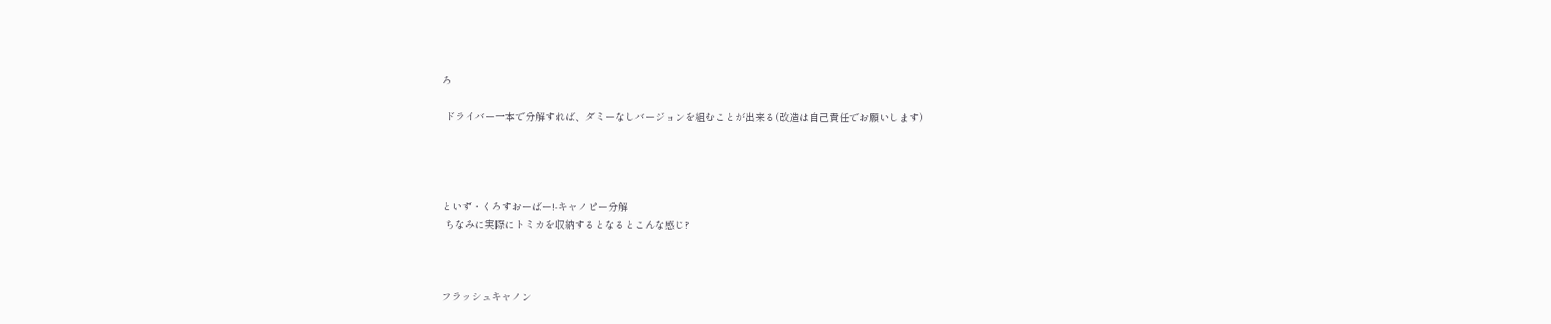ろ

 ドライバー一本で分解すれば、ダミーなしバージョンを組むことが出来る(改造は自己責任でお願いします)




といず・くろすおーばー!-キャノピー分解
 ちなみに実際にトミカを収納するとなるとこんな感じ?



フラッシュキャノン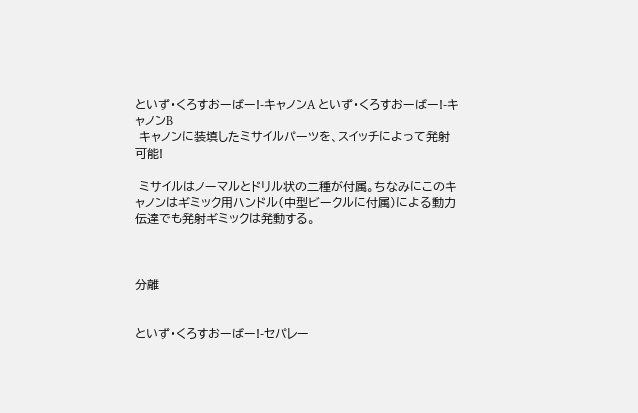といず・くろすおーばー!-キャノンA といず・くろすおーばー!-キャノンB
 キャノンに装填したミサイルパーツを、スイッチによって発射可能!

 ミサイルはノーマルとドリル状の二種が付属。ちなみにこのキャノンはギミック用ハンドル(中型ビークルに付属)による動力伝達でも発射ギミックは発動する。



分離


といず・くろすおーばー!-セパレー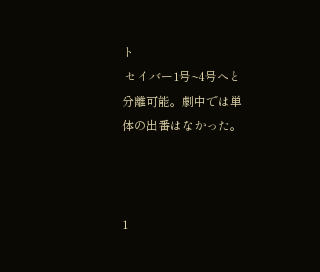ト
 セイバー1号~4号へと分離可能。劇中では単体の出番はなかった。



1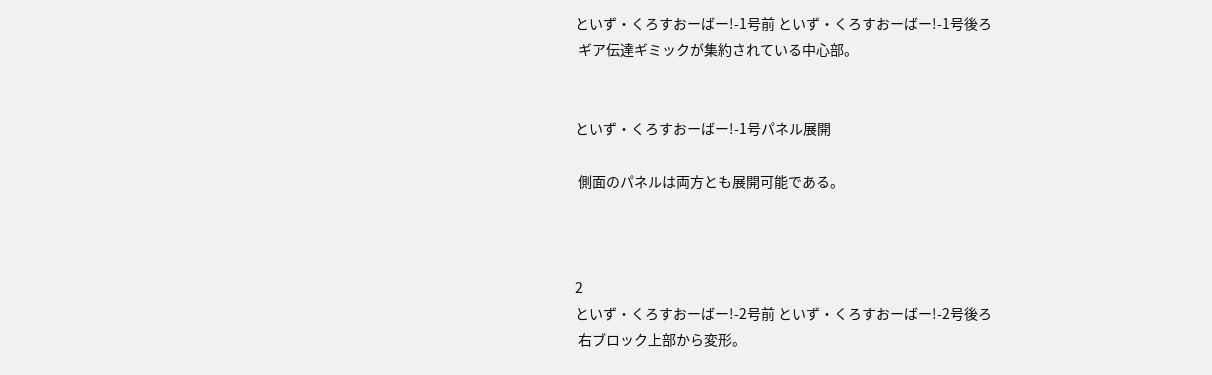といず・くろすおーばー!-1号前 といず・くろすおーばー!-1号後ろ
 ギア伝達ギミックが集約されている中心部。


といず・くろすおーばー!-1号パネル展開

 側面のパネルは両方とも展開可能である。



2
といず・くろすおーばー!-2号前 といず・くろすおーばー!-2号後ろ
 右ブロック上部から変形。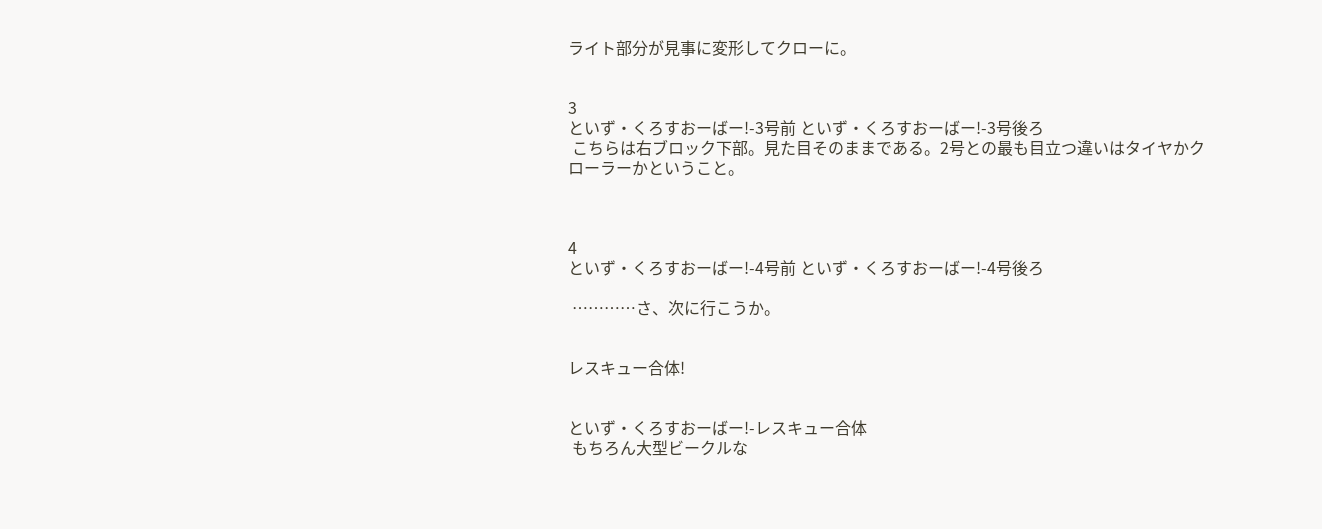ライト部分が見事に変形してクローに。


3
といず・くろすおーばー!-3号前 といず・くろすおーばー!-3号後ろ
 こちらは右ブロック下部。見た目そのままである。2号との最も目立つ違いはタイヤかクローラーかということ。



4
といず・くろすおーばー!-4号前 といず・くろすおーばー!-4号後ろ

 …………さ、次に行こうか。


レスキュー合体!


といず・くろすおーばー!-レスキュー合体
 もちろん大型ビークルな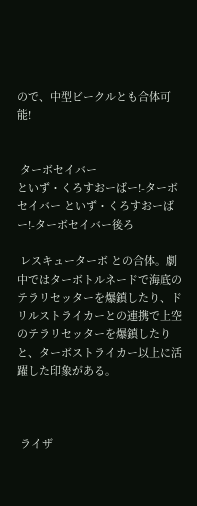ので、中型ビークルとも合体可能!


 ターボセイバー
といず・くろすおーばー!-ターボセイバー といず・くろすおーばー!-ターボセイバー後ろ

 レスキューターボ との合体。劇中ではターボトルネードで海底のテラリセッターを爆鎮したり、ドリルストライカーとの連携で上空のテラリセッターを爆鎮したりと、ターボストライカー以上に活躍した印象がある。



 ライザ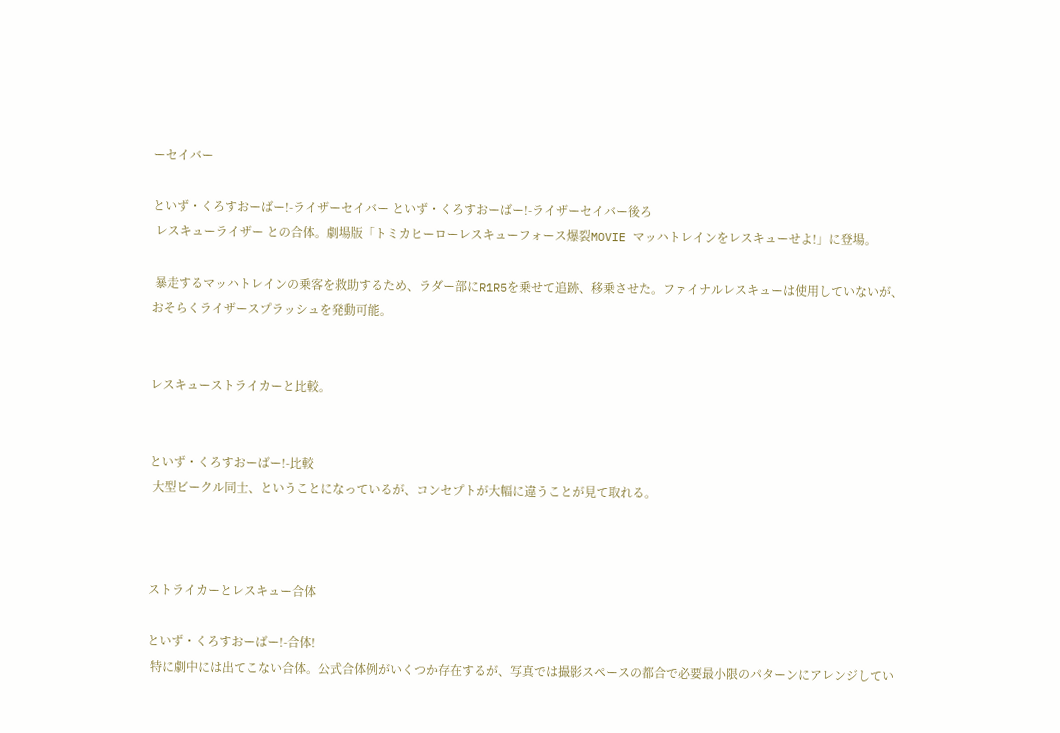ーセイバー

といず・くろすおーばー!-ライザーセイバー といず・くろすおーばー!-ライザーセイバー後ろ
 レスキューライザー との合体。劇場版「トミカヒーローレスキューフォース爆裂MOVIE マッハトレインをレスキューせよ!」に登場。

 暴走するマッハトレインの乗客を救助するため、ラダー部にR1R5を乗せて追跡、移乗させた。ファイナルレスキューは使用していないが、おそらくライザースプラッシュを発動可能。


レスキューストライカーと比較。


といず・くろすおーばー!-比較
 大型ビークル同士、ということになっているが、コンセプトが大幅に違うことが見て取れる。



ストライカーとレスキュー合体

といず・くろすおーばー!-合体!
 特に劇中には出てこない合体。公式合体例がいくつか存在するが、写真では撮影スペースの都合で必要最小限のパターンにアレンジしてい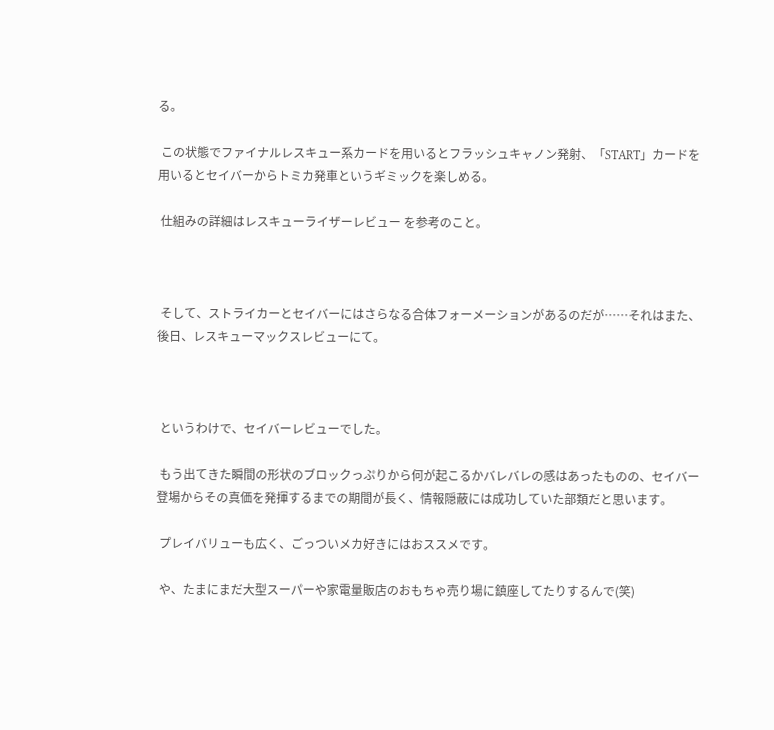る。

 この状態でファイナルレスキュー系カードを用いるとフラッシュキャノン発射、「START」カードを用いるとセイバーからトミカ発車というギミックを楽しめる。

 仕組みの詳細はレスキューライザーレビュー を参考のこと。



 そして、ストライカーとセイバーにはさらなる合体フォーメーションがあるのだが……それはまた、後日、レスキューマックスレビューにて。



 というわけで、セイバーレビューでした。

 もう出てきた瞬間の形状のブロックっぷりから何が起こるかバレバレの感はあったものの、セイバー登場からその真価を発揮するまでの期間が長く、情報隠蔽には成功していた部類だと思います。

 プレイバリューも広く、ごっついメカ好きにはおススメです。

 や、たまにまだ大型スーパーや家電量販店のおもちゃ売り場に鎮座してたりするんで(笑)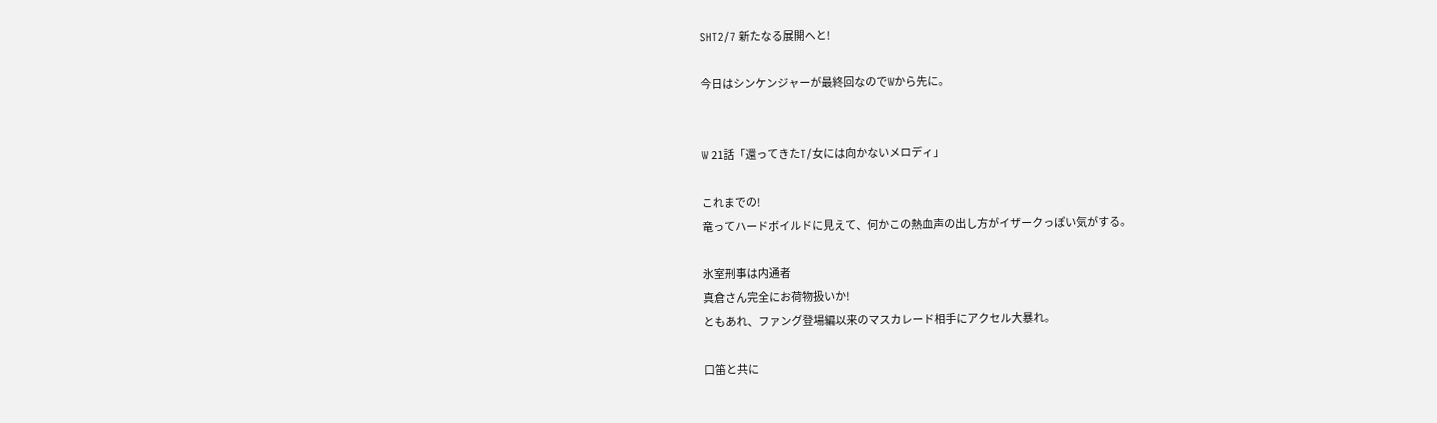SHT2/7 新たなる展開へと!

今日はシンケンジャーが最終回なのでWから先に。


W 21話「還ってきたT/女には向かないメロディ」

これまでの!
竜ってハードボイルドに見えて、何かこの熱血声の出し方がイザークっぽい気がする。

氷室刑事は内通者
真倉さん完全にお荷物扱いか!
ともあれ、ファング登場編以来のマスカレード相手にアクセル大暴れ。

口笛と共に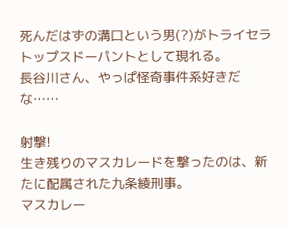死んだはずの溝口という男(?)がトライセラトップスドーパントとして現れる。
長谷川さん、やっぱ怪奇事件系好きだな……

射撃!
生き残りのマスカレードを撃ったのは、新たに配属された九条綾刑事。
マスカレー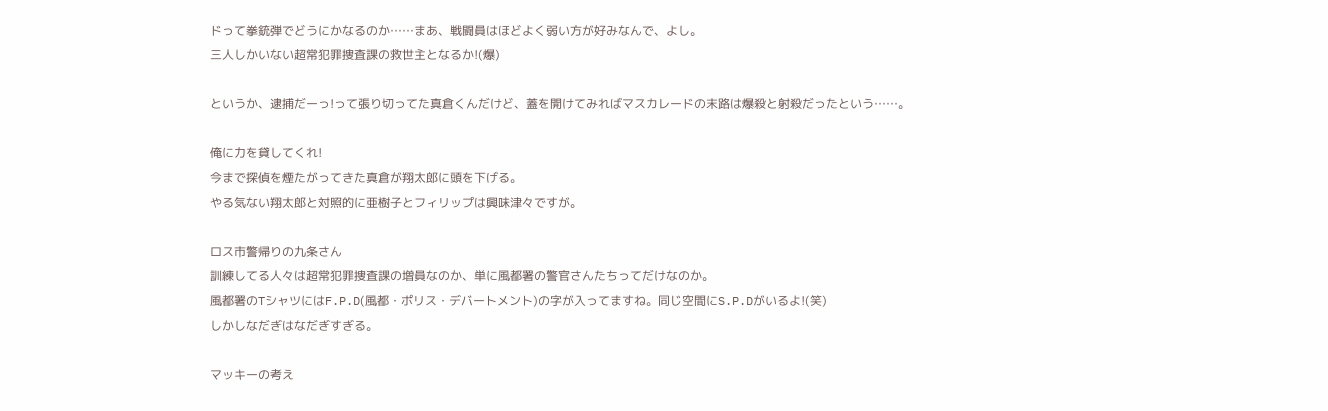ドって拳銃弾でどうにかなるのか……まあ、戦闘員はほどよく弱い方が好みなんで、よし。
三人しかいない超常犯罪捜査課の救世主となるか!(爆)

というか、逮捕だーっ!って張り切ってた真倉くんだけど、蓋を開けてみればマスカレードの末路は爆殺と射殺だったという……。

俺に力を貸してくれ!
今まで探偵を煙たがってきた真倉が翔太郎に頭を下げる。
やる気ない翔太郎と対照的に亜樹子とフィリップは興味津々ですが。

ロス市警帰りの九条さん
訓練してる人々は超常犯罪捜査課の増員なのか、単に風都署の警官さんたちってだけなのか。
風都署のTシャツにはF.P.D(風都・ポリス・デバートメント)の字が入ってますね。同じ空間にS.P.Dがいるよ!(笑)
しかしなだぎはなだぎすぎる。

マッキーの考え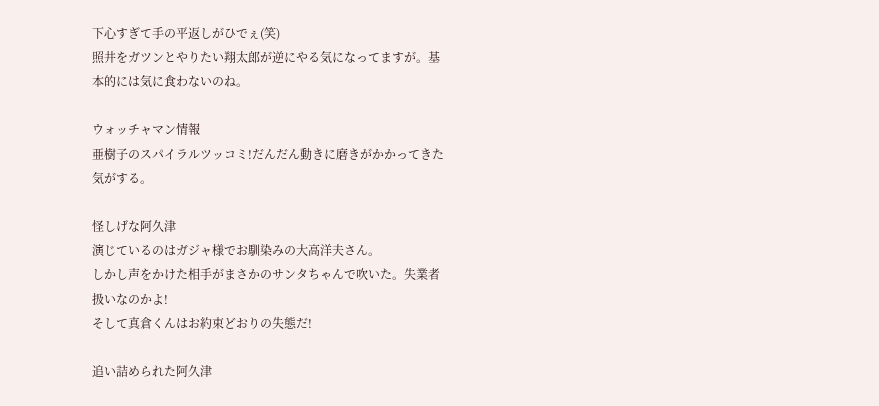下心すぎて手の平返しがひでぇ(笑)
照井をガツンとやりたい翔太郎が逆にやる気になってますが。基本的には気に食わないのね。

ウォッチャマン情報
亜樹子のスパイラルツッコミ!だんだん動きに磨きがかかってきた気がする。

怪しげな阿久津
演じているのはガジャ様でお馴染みの大高洋夫さん。
しかし声をかけた相手がまさかのサンタちゃんで吹いた。失業者扱いなのかよ!
そして真倉くんはお約束どおりの失態だ!

追い詰められた阿久津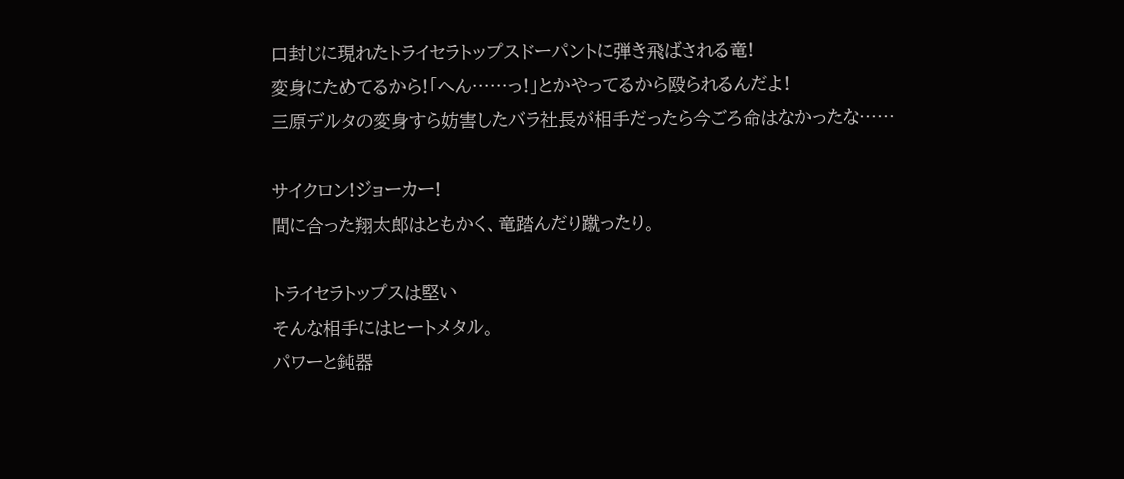口封じに現れたトライセラトップスドーパントに弾き飛ばされる竜!
変身にためてるから!「へん……っ!」とかやってるから殴られるんだよ!
三原デルタの変身すら妨害したバラ社長が相手だったら今ごろ命はなかったな……

サイクロン!ジョーカー!
間に合った翔太郎はともかく、竜踏んだり蹴ったり。

トライセラトップスは堅い
そんな相手にはヒートメタル。
パワーと鈍器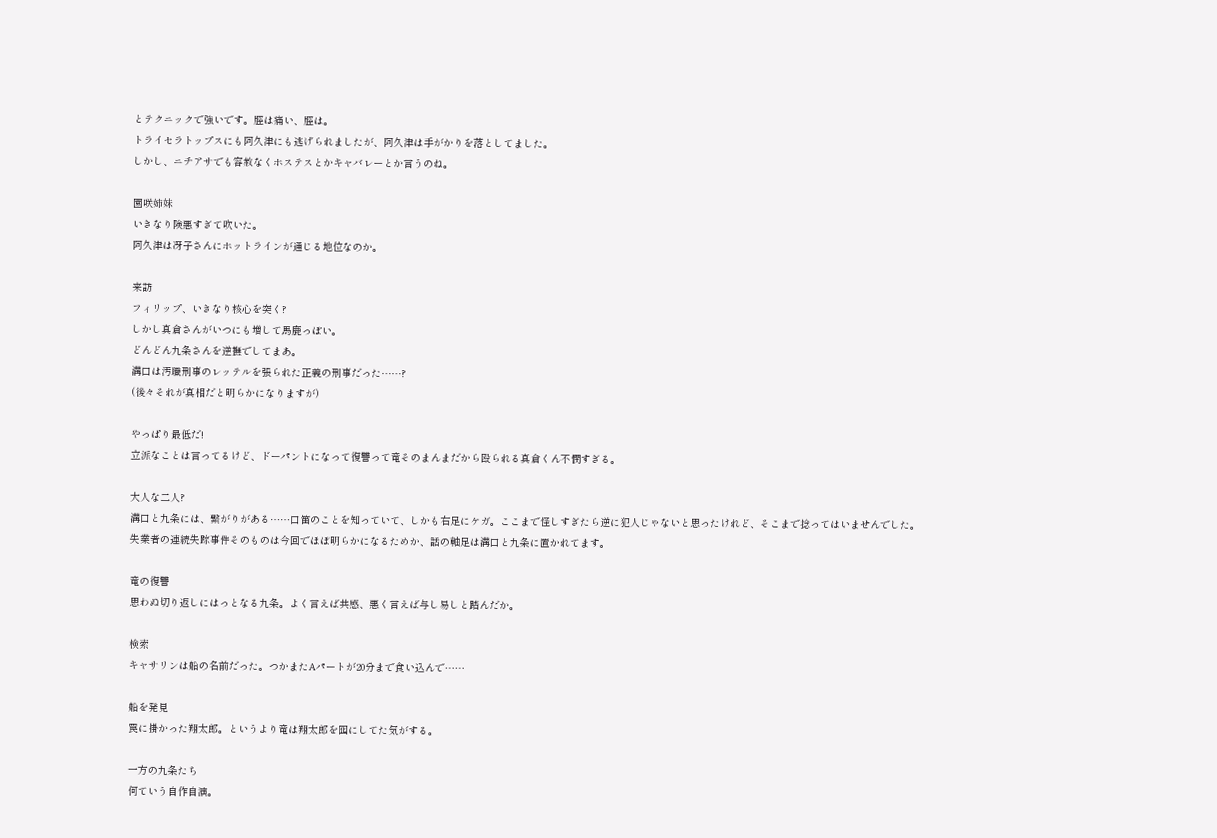とテクニックで強いです。脛は痛い、脛は。
トライセラトップスにも阿久津にも逃げられましたが、阿久津は手がかりを落としてました。
しかし、ニチアサでも容赦なくホステスとかキャバレーとか言うのね。

園咲姉妹
いきなり険悪すぎて吹いた。
阿久津は冴子さんにホットラインが通じる地位なのか。

来訪
フィリップ、いきなり核心を突く?
しかし真倉さんがいつにも増して馬鹿っぽい。
どんどん九条さんを逆撫でしてまあ。
溝口は汚職刑事のレッテルを張られた正義の刑事だった……?
(後々それが真相だと明らかになりますが)

やっぱり最低だ!
立派なことは言ってるけど、ドーパントになって復讐って竜そのまんまだから殴られる真倉くん不憫すぎる。

大人な二人?
溝口と九条には、繋がりがある……口笛のことを知っていて、しかも右足にケガ。ここまで怪しすぎたら逆に犯人じゃないと思ったけれど、そこまで捻ってはいませんでした。
失業者の連続失踪事件そのものは今回でほぼ明らかになるためか、話の軸足は溝口と九条に置かれてます。

竜の復讐
思わぬ切り返しにはっとなる九条。よく言えば共感、悪く言えば与し易しと踏んだか。

検索
キャサリンは船の名前だった。つかまたAパートが20分まで食い込んで……

船を発見
罠に掛かった翔太郎。というより竜は翔太郎を囮にしてた気がする。

一方の九条たち
何ていう自作自演。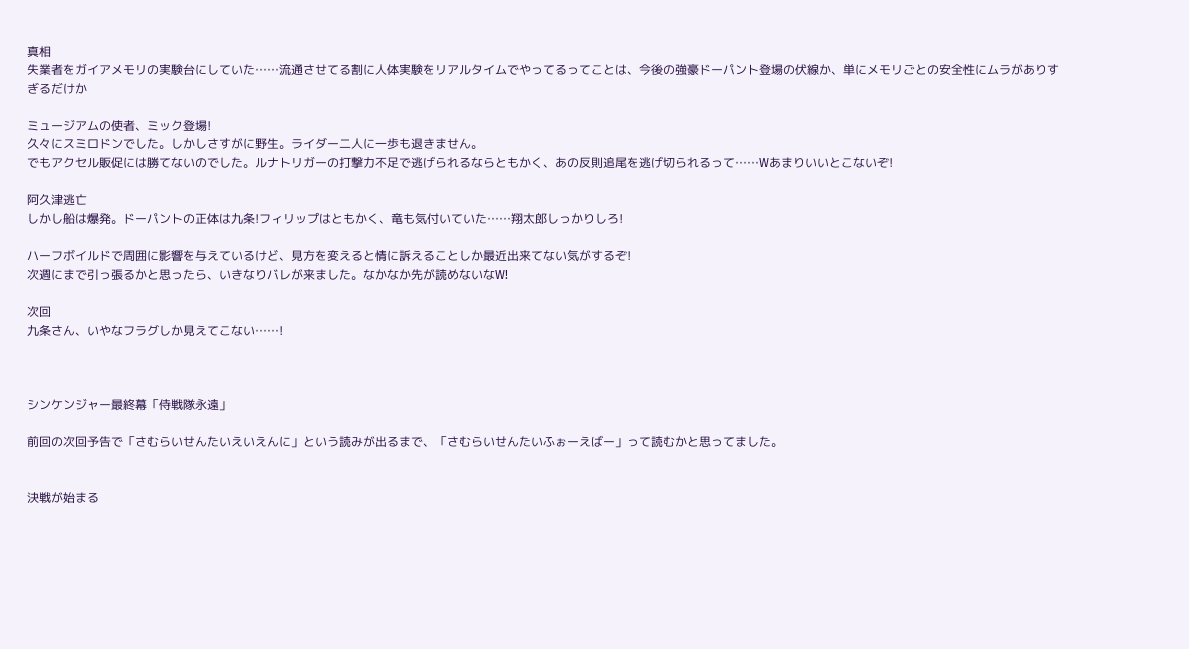真相
失業者をガイアメモリの実験台にしていた……流通させてる割に人体実験をリアルタイムでやってるってことは、今後の強豪ドーパント登場の伏線か、単にメモリごとの安全性にムラがありすぎるだけか

ミュージアムの使者、ミック登場!
久々にスミロドンでした。しかしさすがに野生。ライダー二人に一歩も退きません。
でもアクセル販促には勝てないのでした。ルナトリガーの打撃力不足で逃げられるならともかく、あの反則追尾を逃げ切られるって……Wあまりいいとこないぞ!

阿久津逃亡
しかし船は爆発。ドーパントの正体は九条!フィリップはともかく、竜も気付いていた……翔太郎しっかりしろ!

ハーフボイルドで周囲に影響を与えているけど、見方を変えると情に訴えることしか最近出来てない気がするぞ!
次週にまで引っ張るかと思ったら、いきなりバレが来ました。なかなか先が読めないなW!

次回
九条さん、いやなフラグしか見えてこない……!



シンケンジャー最終幕「侍戦隊永遠」

前回の次回予告で「さむらいせんたいえいえんに」という読みが出るまで、「さむらいせんたいふぉーえばー」って読むかと思ってました。


決戦が始まる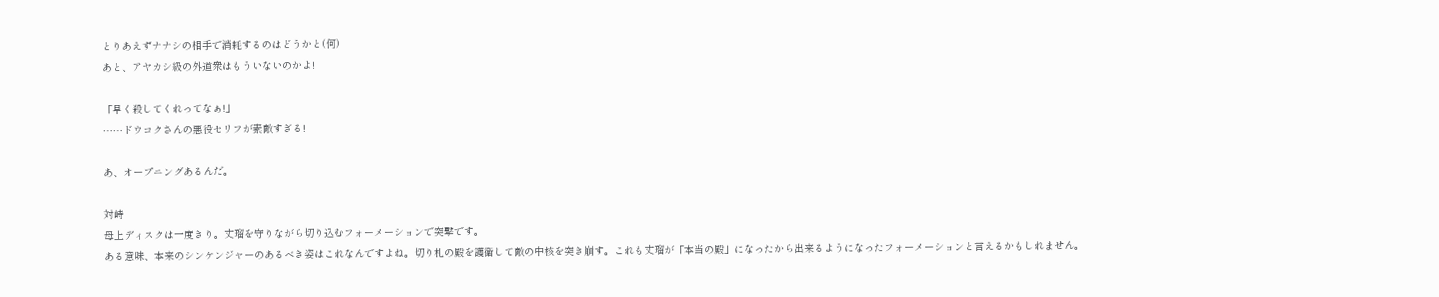とりあえずナナシの相手で消耗するのはどうかと(何)
あと、アヤカシ級の外道衆はもういないのかよ!

「早く殺してくれってなぁ!」
……ドウコクさんの悪役セリフが素敵すぎる!

あ、オープニングあるんだ。

対峙
母上ディスクは一度きり。丈瑠を守りながら切り込むフォーメーションで突撃です。
ある意味、本来のシンケンジャーのあるべき姿はこれなんですよね。切り札の殿を護衛して敵の中核を突き崩す。これも丈瑠が「本当の殿」になったから出来るようになったフォーメーションと言えるかもしれません。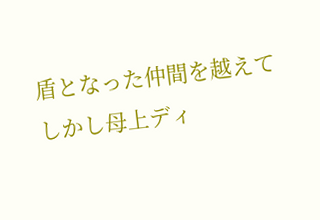盾となった仲間を越えて
しかし母上ディ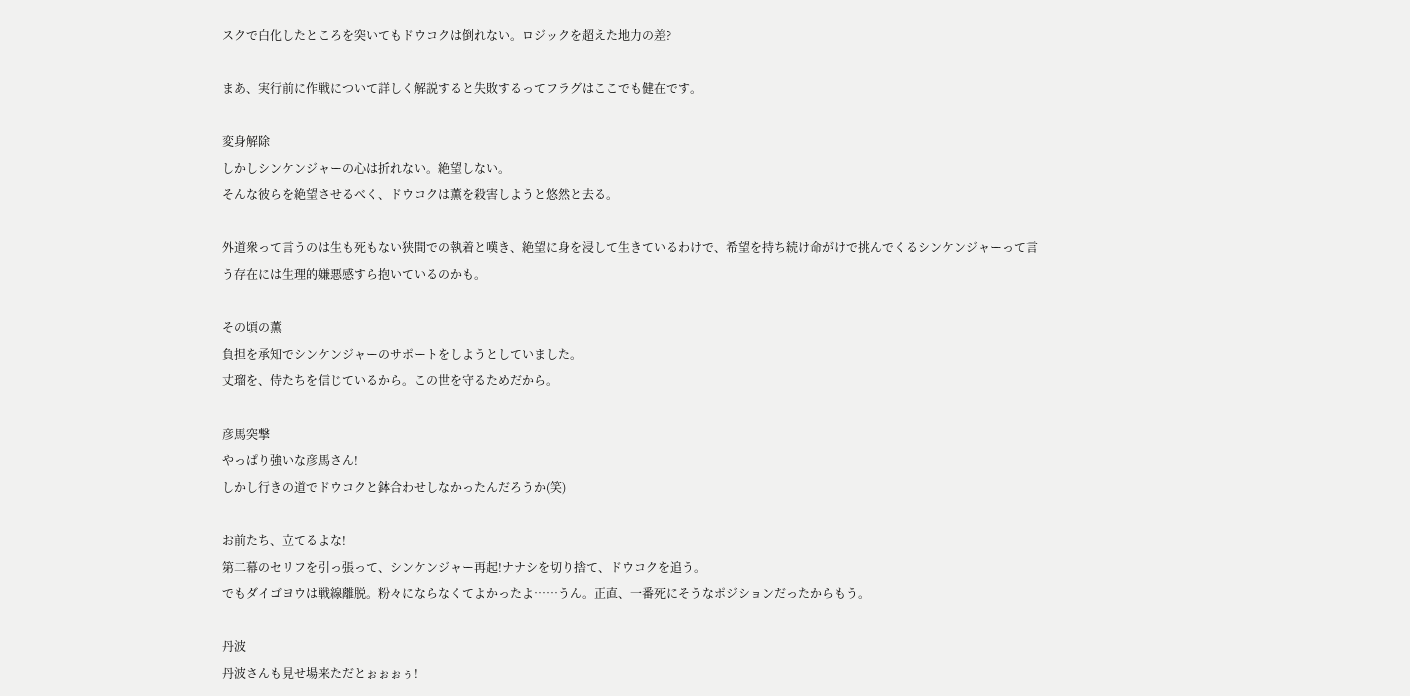スクで白化したところを突いてもドウコクは倒れない。ロジックを超えた地力の差?

まあ、実行前に作戦について詳しく解説すると失敗するってフラグはここでも健在です。

変身解除
しかしシンケンジャーの心は折れない。絶望しない。
そんな彼らを絶望させるべく、ドウコクは薫を殺害しようと悠然と去る。

外道衆って言うのは生も死もない狭間での執着と嘆き、絶望に身を浸して生きているわけで、希望を持ち続け命がけで挑んでくるシンケンジャーって言う存在には生理的嫌悪感すら抱いているのかも。

その頃の薫
負担を承知でシンケンジャーのサポートをしようとしていました。
丈瑠を、侍たちを信じているから。この世を守るためだから。

彦馬突撃
やっぱり強いな彦馬さん!
しかし行きの道でドウコクと鉢合わせしなかったんだろうか(笑)

お前たち、立てるよな!
第二幕のセリフを引っ張って、シンケンジャー再起!ナナシを切り捨て、ドウコクを追う。
でもダイゴヨウは戦線離脱。粉々にならなくてよかったよ……うん。正直、一番死にそうなポジションだったからもう。

丹波
丹波さんも見せ場来ただとぉぉぉぅ!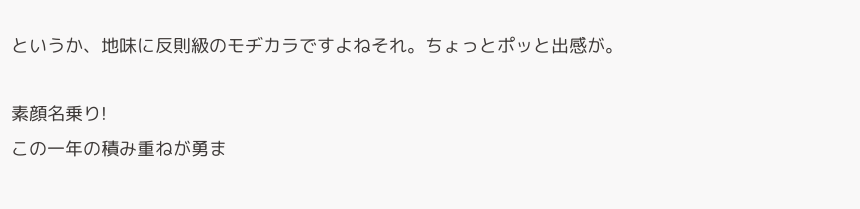というか、地味に反則級のモヂカラですよねそれ。ちょっとポッと出感が。

素顔名乗り!
この一年の積み重ねが勇ま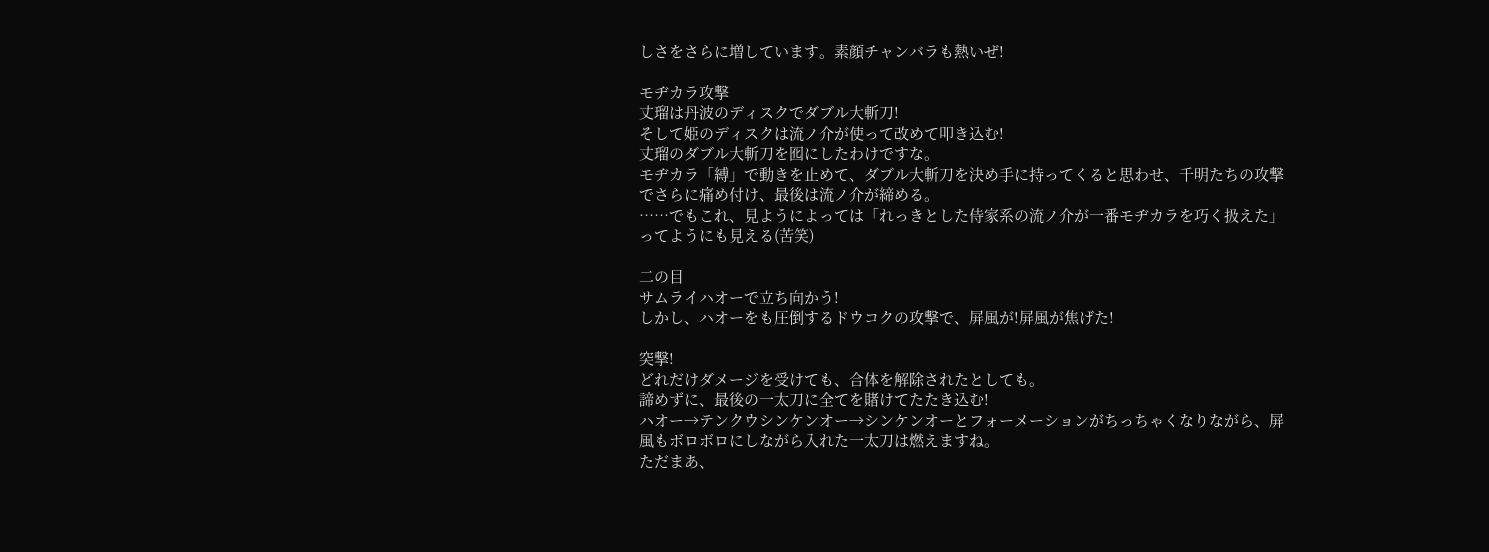しさをさらに増しています。素顔チャンバラも熱いぜ!

モヂカラ攻撃
丈瑠は丹波のディスクでダブル大斬刀!
そして姫のディスクは流ノ介が使って改めて叩き込む!
丈瑠のダブル大斬刀を囮にしたわけですな。
モヂカラ「縛」で動きを止めて、ダブル大斬刀を決め手に持ってくると思わせ、千明たちの攻撃でさらに痛め付け、最後は流ノ介が締める。
……でもこれ、見ようによっては「れっきとした侍家系の流ノ介が一番モヂカラを巧く扱えた」ってようにも見える(苦笑)

二の目
サムライハオーで立ち向かう!
しかし、ハオーをも圧倒するドウコクの攻撃で、屏風が!屏風が焦げた!

突撃!
どれだけダメージを受けても、合体を解除されたとしても。
諦めずに、最後の一太刀に全てを賭けてたたき込む!
ハオー→テンクウシンケンオー→シンケンオーとフォーメーションがちっちゃくなりながら、屏風もボロボロにしながら入れた一太刀は燃えますね。
ただまあ、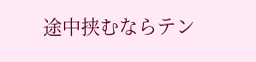途中挟むならテン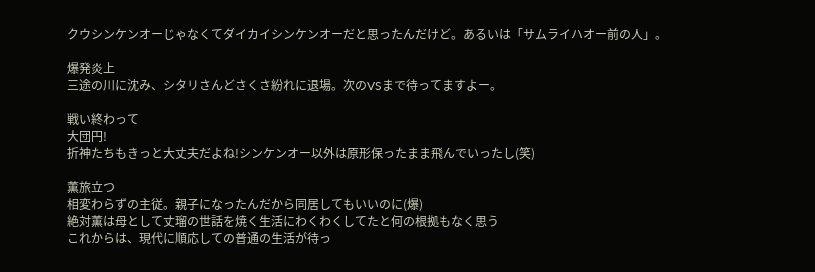クウシンケンオーじゃなくてダイカイシンケンオーだと思ったんだけど。あるいは「サムライハオー前の人」。

爆発炎上
三途の川に沈み、シタリさんどさくさ紛れに退場。次のVSまで待ってますよー。

戦い終わって
大団円!
折神たちもきっと大丈夫だよね!シンケンオー以外は原形保ったまま飛んでいったし(笑)

薫旅立つ
相変わらずの主従。親子になったんだから同居してもいいのに(爆)
絶対薫は母として丈瑠の世話を焼く生活にわくわくしてたと何の根拠もなく思う
これからは、現代に順応しての普通の生活が待っ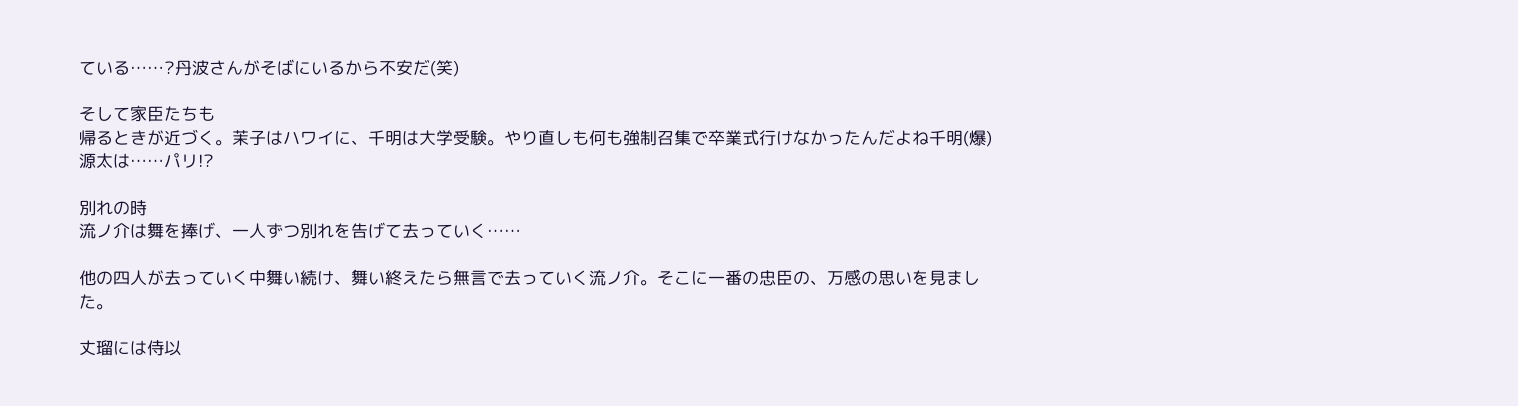ている……?丹波さんがそばにいるから不安だ(笑)

そして家臣たちも
帰るときが近づく。茉子はハワイに、千明は大学受験。やり直しも何も強制召集で卒業式行けなかったんだよね千明(爆)
源太は……パリ!?

別れの時
流ノ介は舞を捧げ、一人ずつ別れを告げて去っていく……

他の四人が去っていく中舞い続け、舞い終えたら無言で去っていく流ノ介。そこに一番の忠臣の、万感の思いを見ました。

丈瑠には侍以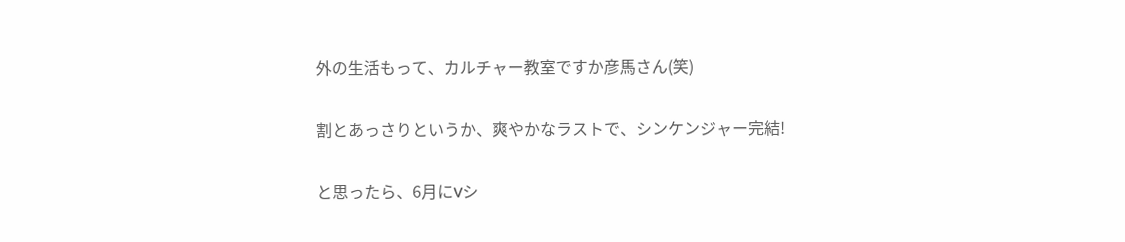外の生活もって、カルチャー教室ですか彦馬さん(笑)

割とあっさりというか、爽やかなラストで、シンケンジャー完結!

と思ったら、6月にVシ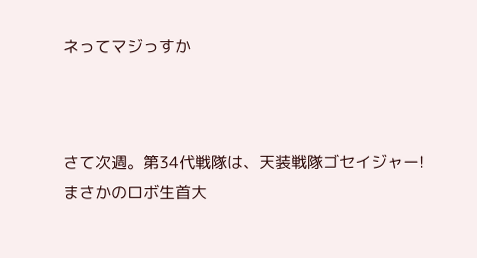ネってマジっすか



さて次週。第34代戦隊は、天装戦隊ゴセイジャー!
まさかのロボ生首大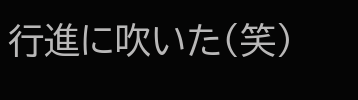行進に吹いた(笑)